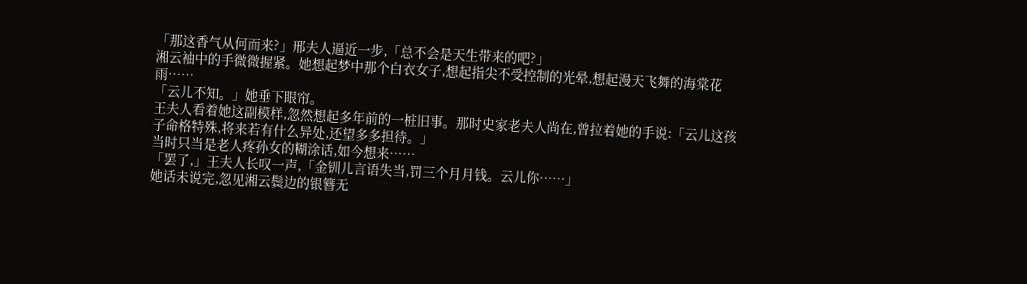「那这香气从何而来?」邢夫人逼近一步,「总不会是天生带来的吧?」
湘云袖中的手微微握紧。她想起梦中那个白衣女子,想起指尖不受控制的光晕,想起漫天飞舞的海棠花雨……
「云儿不知。」她垂下眼帘。
王夫人看着她这副模样,忽然想起多年前的一桩旧事。那时史家老夫人尚在,曾拉着她的手说:「云儿这孩子命格特殊,将来若有什么异处,还望多多担待。」
当时只当是老人疼孙女的糊涂话,如今想来……
「罢了,」王夫人长叹一声,「金钏儿言语失当,罚三个月月钱。云儿你……」
她话未说完,忽见湘云鬓边的银簪无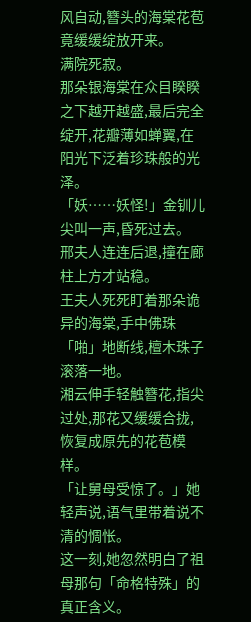风自动,簪头的海棠花苞竟缓缓绽放开来。
满院死寂。
那朵银海棠在众目睽睽之下越开越盛,最后完全绽开,花瓣薄如蝉翼,在阳光下泛着珍珠般的光泽。
「妖……妖怪!」金钏儿尖叫一声,昏死过去。
邢夫人连连后退,撞在廊柱上方才站稳。
王夫人死死盯着那朵诡异的海棠,手中佛珠「啪」地断线,檀木珠子滚落一地。
湘云伸手轻触簪花,指尖过处,那花又缓缓合拢,恢复成原先的花苞模样。
「让舅母受惊了。」她轻声说,语气里带着说不清的惆怅。
这一刻,她忽然明白了祖母那句「命格特殊」的真正含义。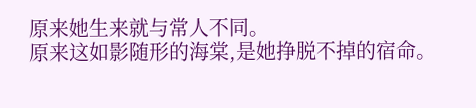原来她生来就与常人不同。
原来这如影随形的海棠,是她挣脱不掉的宿命。